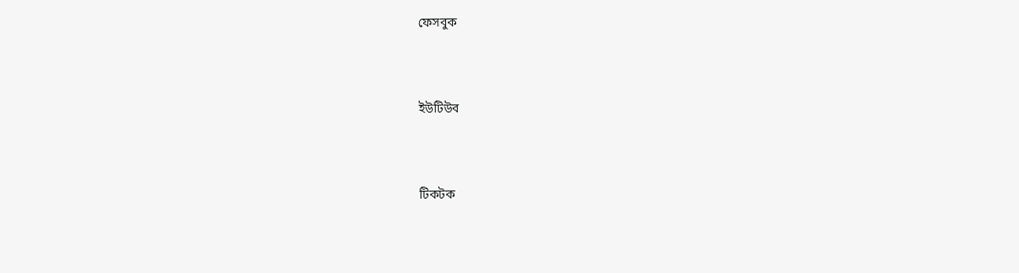ফেসবুক


ইউটিউব


টিকটক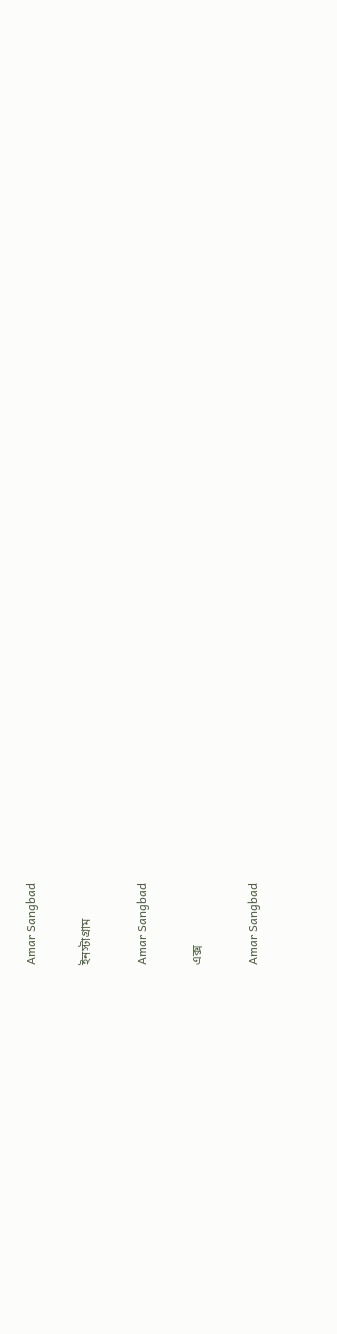Amar Sangbad

ইনস্টাগ্রাম

Amar Sangbad

এক্স

Amar Sangbad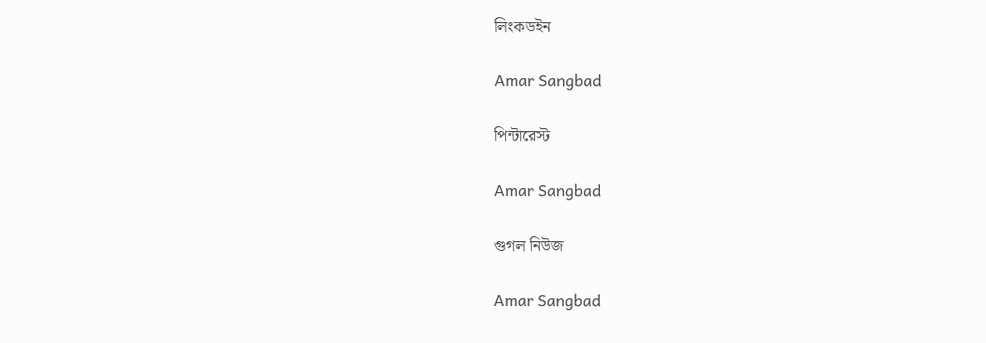লিংকডইন

Amar Sangbad

পিন্টারেস্ট

Amar Sangbad

গুগল নিউজ

Amar Sangbad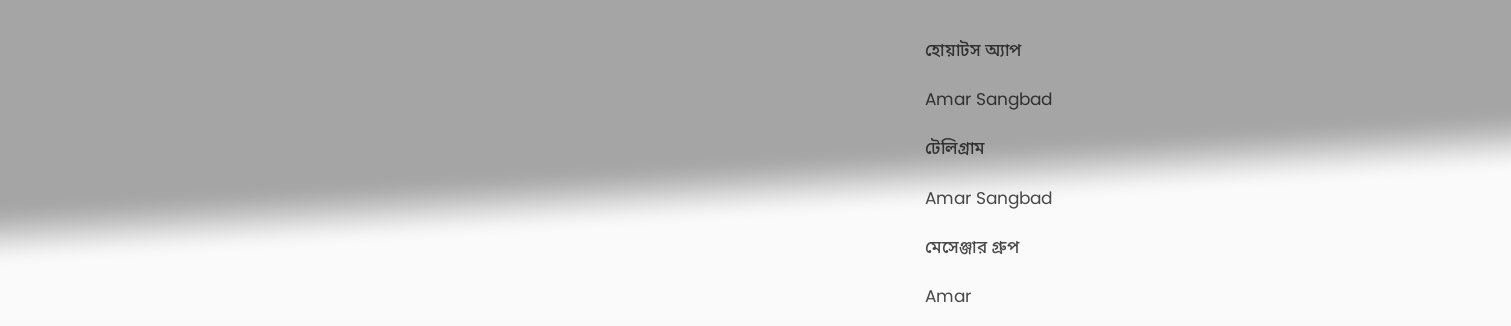হোয়াটস অ্যাপ

Amar Sangbad

টেলিগ্রাম

Amar Sangbad

মেসেঞ্জার গ্রুপ

Amar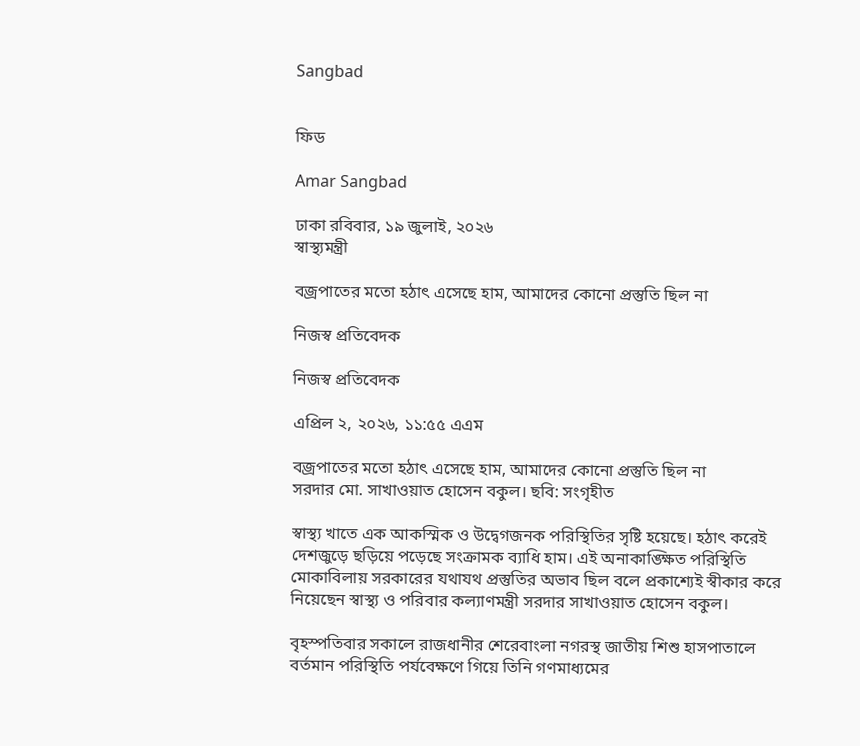Sangbad


ফিড

Amar Sangbad

ঢাকা রবিবার, ১৯ জুলাই, ২০২৬
স্বাস্থ্যমন্ত্রী

বজ্রপাতের মতো হঠাৎ এসেছে হাম, আমাদের কোনো প্রস্তুতি ছিল না

নিজস্ব প্রতিবেদক

নিজস্ব প্রতিবেদক

এপ্রিল ২, ২০২৬, ১১:৫৫ এএম

বজ্রপাতের মতো হঠাৎ এসেছে হাম, আমাদের কোনো প্রস্তুতি ছিল না
সরদার মো. সাখাওয়াত হোসেন বকুল। ছবি: সংগৃহীত

স্বাস্থ্য খাতে এক আকস্মিক ও উদ্বেগজনক পরিস্থিতির সৃষ্টি হয়েছে। হঠাৎ করেই দেশজুড়ে ছড়িয়ে পড়েছে সংক্রামক ব্যাধি হাম। এই অনাকাঙ্ক্ষিত পরিস্থিতি মোকাবিলায় সরকারের যথাযথ প্রস্তুতির অভাব ছিল বলে প্রকাশ্যেই স্বীকার করে নিয়েছেন স্বাস্থ্য ও পরিবার কল্যাণমন্ত্রী সরদার সাখাওয়াত হোসেন বকুল।

বৃহস্পতিবার সকালে রাজধানীর শেরেবাংলা নগরস্থ জাতীয় শিশু হাসপাতালে বর্তমান পরিস্থিতি পর্যবেক্ষণে গিয়ে তিনি গণমাধ্যমের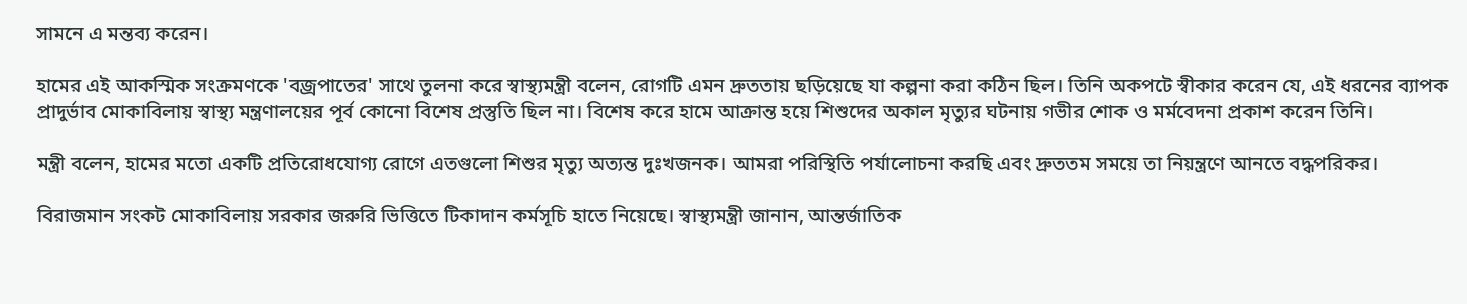সামনে এ মন্তব্য করেন।

হামের এই আকস্মিক সংক্রমণকে 'বজ্রপাতের' সাথে তুলনা করে স্বাস্থ্যমন্ত্রী বলেন, রোগটি এমন দ্রুততায় ছড়িয়েছে যা কল্পনা করা কঠিন ছিল। তিনি অকপটে স্বীকার করেন যে, এই ধরনের ব্যাপক প্রাদুর্ভাব মোকাবিলায় স্বাস্থ্য মন্ত্রণালয়ের পূর্ব কোনো বিশেষ প্রস্তুতি ছিল না। বিশেষ করে হামে আক্রান্ত হয়ে শিশুদের অকাল মৃত্যুর ঘটনায় গভীর শোক ও মর্মবেদনা প্রকাশ করেন তিনি।

মন্ত্রী বলেন, হামের মতো একটি প্রতিরোধযোগ্য রোগে এতগুলো শিশুর মৃত্যু অত্যন্ত দুঃখজনক। আমরা পরিস্থিতি পর্যালোচনা করছি এবং দ্রুততম সময়ে তা নিয়ন্ত্রণে আনতে বদ্ধপরিকর।

বিরাজমান সংকট মোকাবিলায় সরকার জরুরি ভিত্তিতে টিকাদান কর্মসূচি হাতে নিয়েছে। স্বাস্থ্যমন্ত্রী জানান, আন্তর্জাতিক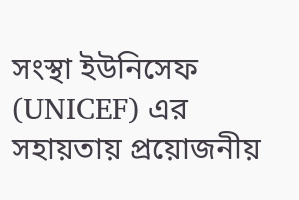সংস্থা ইউনিসেফ (UNICEF) এর সহায়তায় প্রয়োজনীয়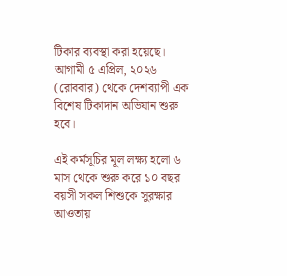টিকার ব্যবস্থা করা হয়েছে। আগামী ৫ এপ্রিল, ২০২৬ (রোববার) থেকে দেশব্যাপী এক বিশেষ টিকাদান অভিযান শুরু হবে।

এই কর্মসূচির মূল লক্ষ্য হলো ৬ মাস থেকে শুরু করে ১০ বছর বয়সী সকল শিশুকে সুরক্ষার আওতায়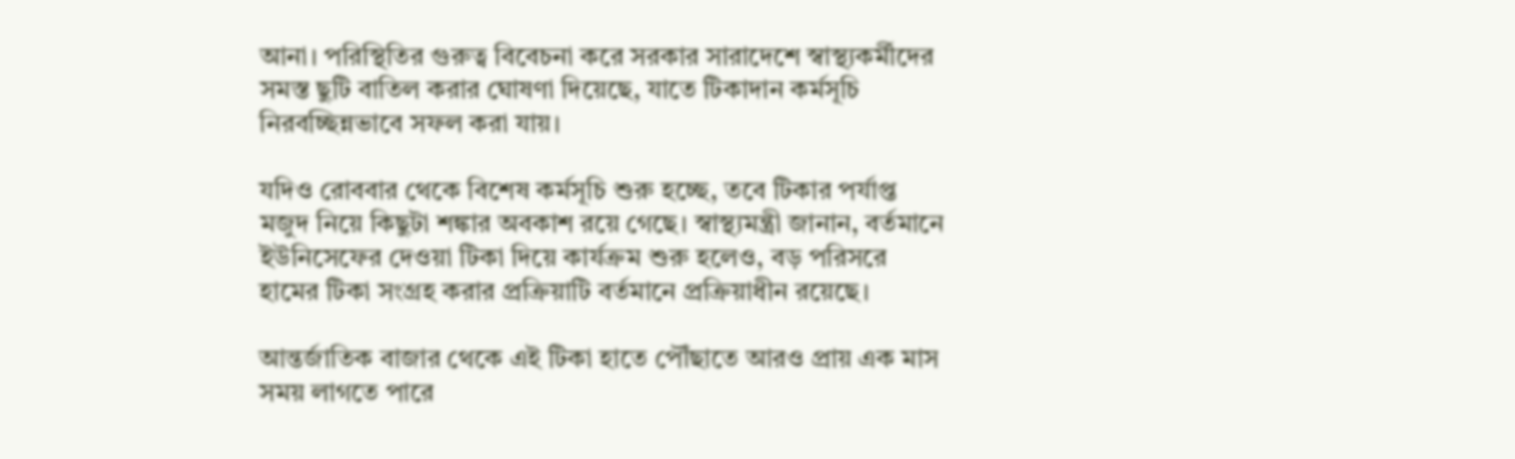আনা। পরিস্থিতির গুরুত্ব বিবেচনা করে সরকার সারাদেশে স্বাস্থ্যকর্মীদের সমস্ত ছুটি বাতিল করার ঘোষণা দিয়েছে, যাতে টিকাদান কর্মসূচি নিরবচ্ছিন্নভাবে সফল করা যায়।

যদিও রোববার থেকে বিশেষ কর্মসূচি শুরু হচ্ছে, তবে টিকার পর্যাপ্ত মজুদ নিয়ে কিছুটা শঙ্কার অবকাশ রয়ে গেছে। স্বাস্থ্যমন্ত্রী জানান, বর্তমানে ইউনিসেফের দেওয়া টিকা দিয়ে কার্যক্রম শুরু হলেও, বড় পরিসরে হামের টিকা সংগ্রহ করার প্রক্রিয়াটি বর্তমানে প্রক্রিয়াধীন রয়েছে।

আন্তর্জাতিক বাজার থেকে এই টিকা হাতে পৌঁছাতে আরও প্রায় এক মাস সময় লাগতে পারে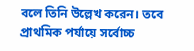বলে তিনি উল্লেখ করেন। তবে প্রাথমিক পর্যায়ে সর্বোচ্চ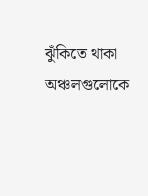ঝুঁকিতে থাকা অঞ্চলগুলোকে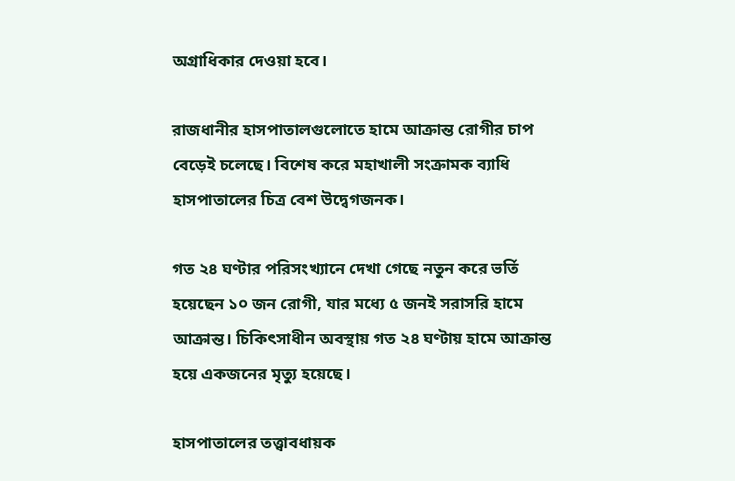অগ্রাধিকার দেওয়া হবে।

রাজধানীর হাসপাতালগুলোতে হামে আক্রান্ত রোগীর চাপ বেড়েই চলেছে। বিশেষ করে মহাখালী সংক্রামক ব্যাধি হাসপাতালের চিত্র বেশ উদ্বেগজনক।

গত ২৪ ঘণ্টার পরিসংখ্যানে দেখা গেছে নতুন করে ভর্তি হয়েছেন ১০ জন রোগী, যার মধ্যে ৫ জনই সরাসরি হামে আক্রান্ত। চিকিৎসাধীন অবস্থায় গত ২৪ ঘণ্টায় হামে আক্রান্ত হয়ে একজনের মৃত্যু হয়েছে।

হাসপাতালের তত্ত্বাবধায়ক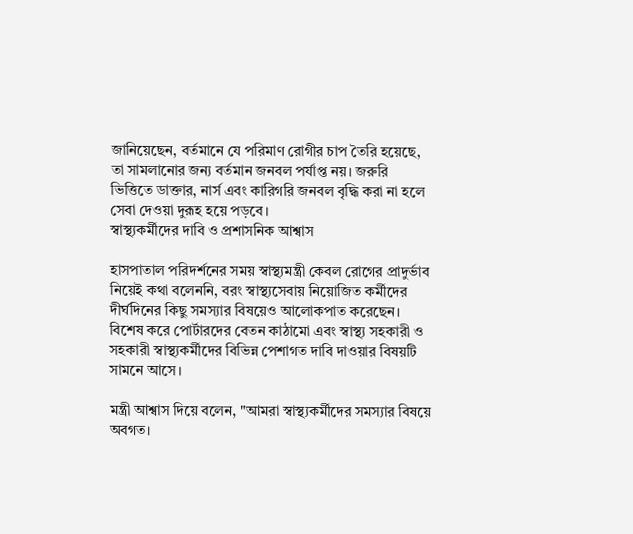জানিয়েছেন, বর্তমানে যে পরিমাণ রোগীর চাপ তৈরি হয়েছে, তা সামলানোর জন্য বর্তমান জনবল পর্যাপ্ত নয়। জরুরি ভিত্তিতে ডাক্তার, নার্স এবং কারিগরি জনবল বৃদ্ধি করা না হলে সেবা দেওয়া দুরূহ হয়ে পড়বে।
স্বাস্থ্যকর্মীদের দাবি ও প্রশাসনিক আশ্বাস

হাসপাতাল পরিদর্শনের সময় স্বাস্থ্যমন্ত্রী কেবল রোগের প্রাদুর্ভাব নিয়েই কথা বলেননি, বরং স্বাস্থ্যসেবায় নিয়োজিত কর্মীদের দীর্ঘদিনের কিছু সমস্যার বিষয়েও আলোকপাত করেছেন। বিশেষ করে পোর্টারদের বেতন কাঠামো এবং স্বাস্থ্য সহকারী ও সহকারী স্বাস্থ্যকর্মীদের বিভিন্ন পেশাগত দাবি দাওয়ার বিষয়টি সামনে আসে।

মন্ত্রী আশ্বাস দিয়ে বলেন, "আমরা স্বাস্থ্যকর্মীদের সমস্যার বিষয়ে অবগত।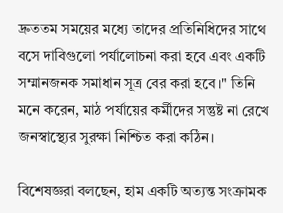দ্রুততম সময়ের মধ্যে তাদের প্রতিনিধিদের সাথে বসে দাবিগুলো পর্যালোচনা করা হবে এবং একটি সম্মানজনক সমাধান সূত্র বের করা হবে।" তিনি মনে করেন, মাঠ পর্যায়ের কর্মীদের সন্তুষ্ট না রেখে জনস্বাস্থ্যের সুরক্ষা নিশ্চিত করা কঠিন।

বিশেষজ্ঞরা বলছেন, হাম একটি অত্যন্ত সংক্রামক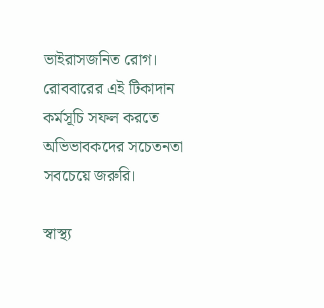ভাইরাসজনিত রোগ। রোববারের এই টিকাদান কর্মসূচি সফল করতে অভিভাবকদের সচেতনতা সবচেয়ে জরুরি।

স্বাস্থ্য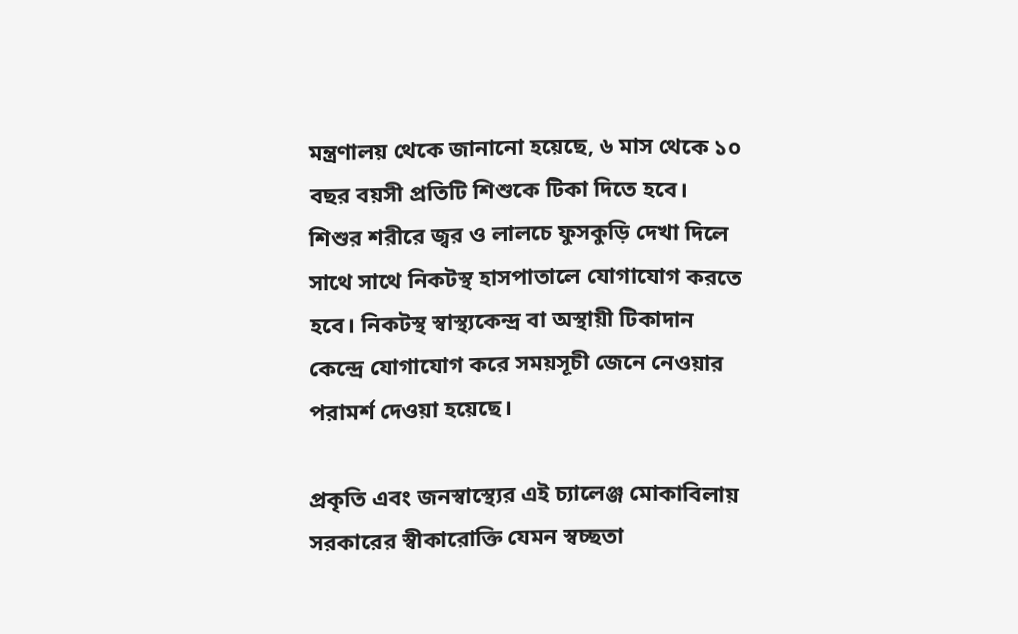মন্ত্রণালয় থেকে জানানো হয়েছে, ৬ মাস থেকে ১০ বছর বয়সী প্রতিটি শিশুকে টিকা দিতে হবে। শিশুর শরীরে জ্বর ও লালচে ফুসকুড়ি দেখা দিলে সাথে সাথে নিকটস্থ হাসপাতালে যোগাযোগ করতে হবে। নিকটস্থ স্বাস্থ্যকেন্দ্র বা অস্থায়ী টিকাদান কেন্দ্রে যোগাযোগ করে সময়সূচী জেনে নেওয়ার পরামর্শ দেওয়া হয়েছে।

প্রকৃতি এবং জনস্বাস্থ্যের এই চ্যালেঞ্জ মোকাবিলায় সরকারের স্বীকারোক্তি যেমন স্বচ্ছতা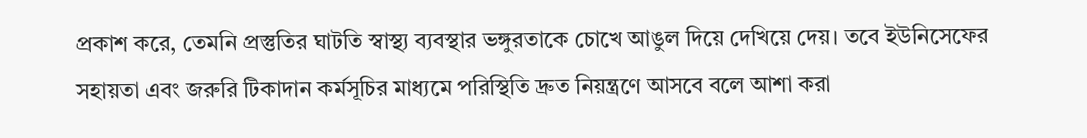প্রকাশ করে, তেমনি প্রস্তুতির ঘাটতি স্বাস্থ্য ব্যবস্থার ভঙ্গুরতাকে চোখে আঙুল দিয়ে দেখিয়ে দেয়। তবে ইউনিসেফের সহায়তা এবং জরুরি টিকাদান কর্মসূচির মাধ্যমে পরিস্থিতি দ্রুত নিয়ন্ত্রণে আসবে বলে আশা করা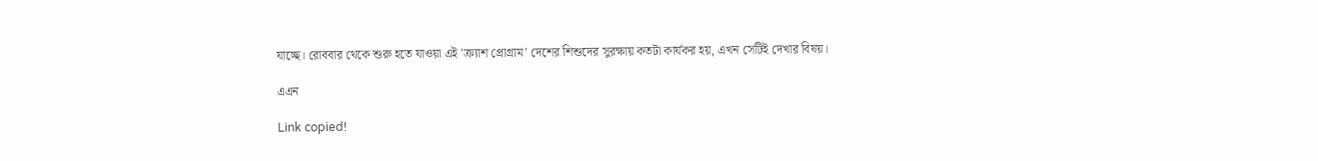যাচ্ছে। রোববার থেকে শুরু হতে যাওয়া এই 'ক্র্যাশ প্রোগ্রাম' দেশের শিশুদের সুরক্ষায় কতটা কার্যকর হয়, এখন সেটিই দেখার বিষয়।

এএন

Link copied!